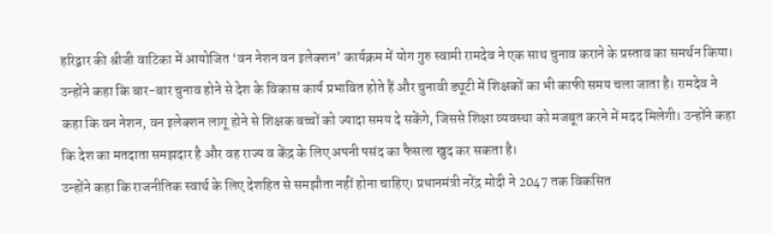हरिद्वार की श्रीजी वाटिका में आयोजित ‘वन नेशन वन इलेक्शन’ कार्यक्रम में योग गुरु स्वामी रामदेव ने एक साथ चुनाव कराने के प्रस्ताव का समर्थन किया। उन्होंने कहा कि बार-बार चुनाव होने से देश के विकास कार्य प्रभावित होते हैं और चुनावी ड्यूटी में शिक्षकों का भी काफी समय चला जाता है। रामदेव ने कहा कि वन नेशन, वन इलेक्शन लागू होने से शिक्षक बच्चों को ज्यादा समय दे सकेंगे, जिससे शिक्षा व्यवस्था को मजबूत करने में मदद मिलेगी। उन्होंने कहा कि देश का मतदाता समझदार है और वह राज्य व केंद्र के लिए अपनी पसंद का फैसला खुद कर सकता है।
उन्होंने कहा कि राजनीतिक स्वार्थ के लिए देशहित से समझौता नहीं होना चाहिए। प्रधानमंत्री नरेंद्र मोदी ने 2047 तक विकसित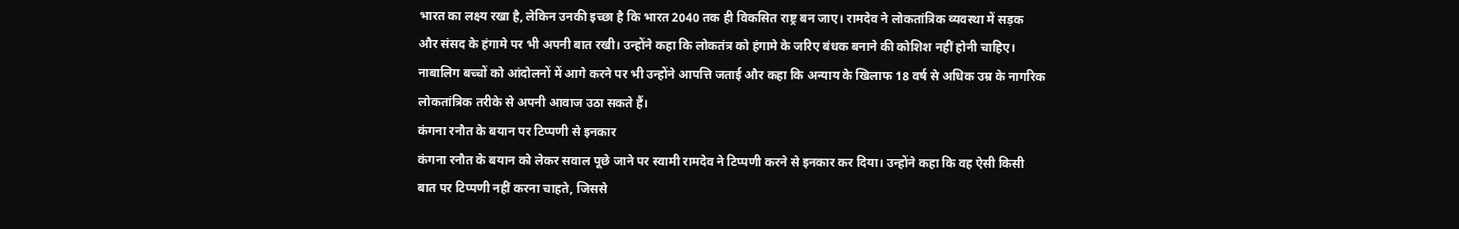भारत का लक्ष्य रखा है, लेकिन उनकी इच्छा है कि भारत 2040 तक ही विकसित राष्ट्र बन जाए। रामदेव ने लोकतांत्रिक व्यवस्था में सड़क और संसद के हंगामे पर भी अपनी बात रखी। उन्होंने कहा कि लोकतंत्र को हंगामे के जरिए बंधक बनाने की कोशिश नहीं होनी चाहिए। नाबालिग बच्चों को आंदोलनों में आगे करने पर भी उन्होंने आपत्ति जताई और कहा कि अन्याय के खिलाफ 18 वर्ष से अधिक उम्र के नागरिक लोकतांत्रिक तरीके से अपनी आवाज उठा सकते हैं।
कंगना रनौत के बयान पर टिप्पणी से इनकार
कंगना रनौत के बयान को लेकर सवाल पूछे जाने पर स्वामी रामदेव ने टिप्पणी करने से इनकार कर दिया। उन्होंने कहा कि वह ऐसी किसी बात पर टिप्पणी नहीं करना चाहते, जिससे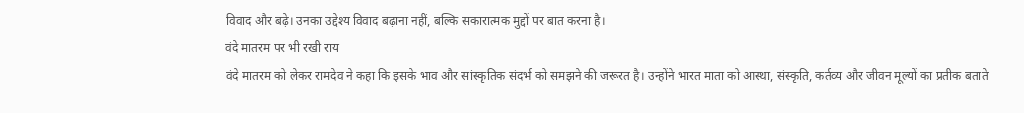विवाद और बढ़े। उनका उद्देश्य विवाद बढ़ाना नहीं, बल्कि सकारात्मक मुद्दों पर बात करना है।
वंदे मातरम पर भी रखी राय
वंदे मातरम को लेकर रामदेव ने कहा कि इसके भाव और सांस्कृतिक संदर्भ को समझने की जरूरत है। उन्होंने भारत माता को आस्था, संस्कृति, कर्तव्य और जीवन मूल्यों का प्रतीक बताते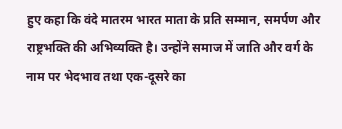हुए कहा कि वंदे मातरम भारत माता के प्रति सम्मान, समर्पण और राष्ट्रभक्ति की अभिव्यक्ति है। उन्होंने समाज में जाति और वर्ग के नाम पर भेदभाव तथा एक-दूसरे का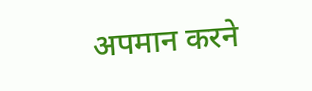अपमान करने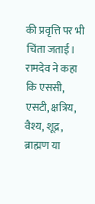की प्रवृत्ति पर भी चिंता जताई। रामदेव ने कहा कि एससी, एसटी, क्षत्रिय, वैश्य, शूद्र, ब्राह्मण या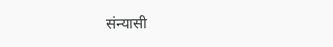संन्यासी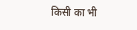किसी का भी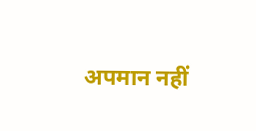अपमान नहीं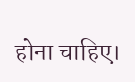होना चाहिए।